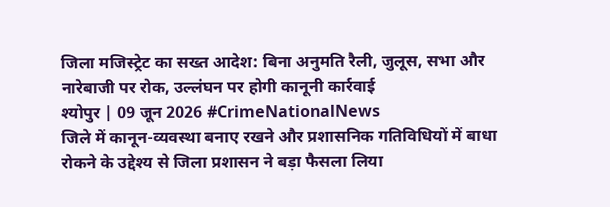जिला मजिस्ट्रेट का सख्त आदेश: बिना अनुमति रैली, जुलूस, सभा और नारेबाजी पर रोक, उल्लंघन पर होगी कानूनी कार्रवाई
श्योपुर | 09 जून 2026 #CrimeNationalNews
जिले में कानून-व्यवस्था बनाए रखने और प्रशासनिक गतिविधियों में बाधा रोकने के उद्देश्य से जिला प्रशासन ने बड़ा फैसला लिया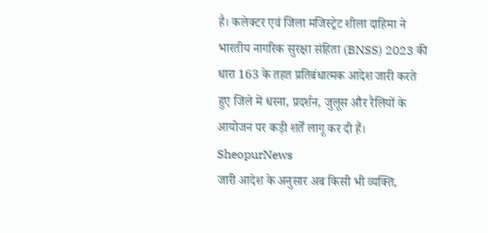है। कलेक्टर एवं जिला मजिस्ट्रेट शीला दाहिमा ने भारतीय नागरिक सुरक्षा संहिता (BNSS) 2023 की धारा 163 के तहत प्रतिबंधात्मक आदेश जारी करते हुए जिले में धरना, प्रदर्शन, जुलूस और रैलियों के आयोजन पर कड़ी शर्तें लागू कर दी हैं। SheopurNews
जारी आदेश के अनुसार अब किसी भी व्यक्ति,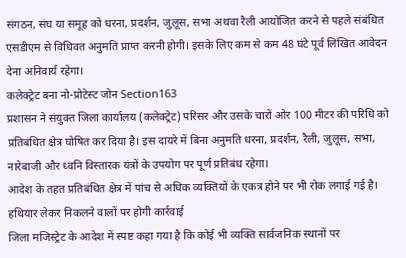संगठन, संघ या समूह को धरना, प्रदर्शन, जुलूस, सभा अथवा रैली आयोजित करने से पहले संबंधित एसडीएम से विधिवत अनुमति प्राप्त करनी होगी। इसके लिए कम से कम 48 घंटे पूर्व लिखित आवेदन देना अनिवार्य रहेगा।
कलेक्ट्रेट बना नो-प्रोटेस्ट जोन Section163
प्रशासन ने संयुक्त जिला कार्यालय (कलेक्ट्रेट) परिसर और उसके चारों ओर 100 मीटर की परिधि को प्रतिबंधित क्षेत्र घोषित कर दिया है। इस दायरे में बिना अनुमति धरना, प्रदर्शन, रैली, जुलूस, सभा, नारेबाजी और ध्वनि विस्तारक यंत्रों के उपयोग पर पूर्ण प्रतिबंध रहेगा।
आदेश के तहत प्रतिबंधित क्षेत्र में पांच से अधिक व्यक्तियों के एकत्र होने पर भी रोक लगाई गई है।
हथियार लेकर निकलने वालों पर होगी कार्रवाई
जिला मजिस्ट्रेट के आदेश में स्पष्ट कहा गया है कि कोई भी व्यक्ति सार्वजनिक स्थानों पर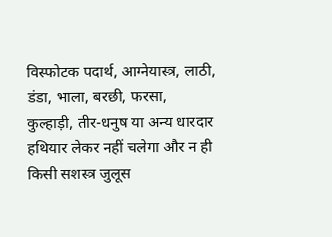विस्फोटक पदार्थ, आग्नेयास्त्र, लाठी, डंडा, भाला, बरछी, फरसा, कुल्हाड़ी, तीर-धनुष या अन्य धारदार हथियार लेकर नहीं चलेगा और न ही किसी सशस्त्र जुलूस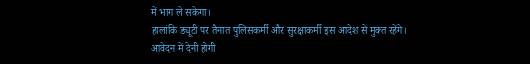में भाग ले सकेगा।
हालांकि ड्यूटी पर तैनात पुलिसकर्मी और सुरक्षाकर्मी इस आदेश से मुक्त रहेंगे।
आवेदन में देनी होगी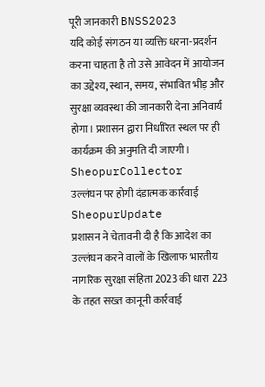पूरी जानकारी BNSS2023
यदि कोई संगठन या व्यक्ति धरना-प्रदर्शन करना चाहता है तो उसे आवेदन में आयोजन का उद्देश्य, स्थान, समय, संभावित भीड़ और सुरक्षा व्यवस्था की जानकारी देना अनिवार्य होगा। प्रशासन द्वारा निर्धारित स्थल पर ही कार्यक्रम की अनुमति दी जाएगी। SheopurCollector
उल्लंघन पर होगी दंडात्मक कार्रवाई SheopurUpdate
प्रशासन ने चेतावनी दी है कि आदेश का उल्लंघन करने वालों के खिलाफ भारतीय नागरिक सुरक्षा संहिता 2023 की धारा 223 के तहत सख्त कानूनी कार्रवाई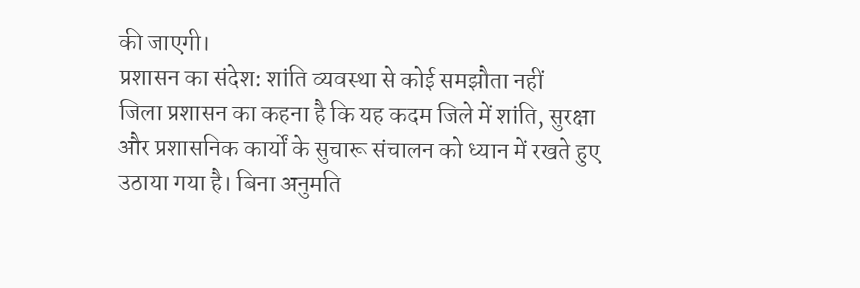की जाएगी।
प्रशासन का संदेश: शांति व्यवस्था से कोई समझौता नहीं
जिला प्रशासन का कहना है कि यह कदम जिले में शांति, सुरक्षा और प्रशासनिक कार्यों के सुचारू संचालन को ध्यान में रखते हुए उठाया गया है। बिना अनुमति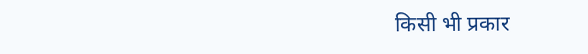किसी भी प्रकार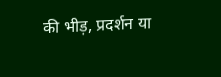की भीड़, प्रदर्शन या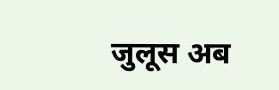जुलूस अब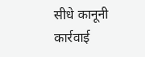सीधे कानूनी कार्रवाई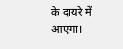के दायरे में आएगा।